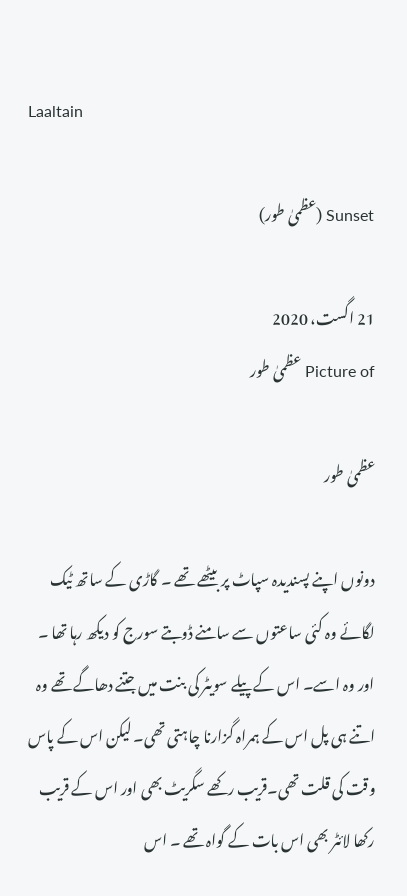Laaltain

Sunset (عظمیٰ طور)

21 اگست، 2020
Picture of عظمیٰ طور

عظمیٰ طور

دونوں اپنے پسندیدہ سپاٹ پر بیٹھے تھے ۔ گاڑی کے ساتھ ٹیک لگائے وہ کئی ساعتوں سے سامنے ڈوبتے سورج کو دیکھ رہا تھا ۔ اور وہ اسے۔ اس کے پیلے سویٹر کی بنت میں جتنے دھاگے تھے وہ اتنے ہی پل اس کے ہمراہ گزارنا چاہتی تھی۔ لیکن اس کے پاس وقت کی قلت تھی۔قریب رکھے سگریٹ بھی اور اس کے قریب رکھا لائٹر بھی اس بات کے گواہ تھے ۔ اس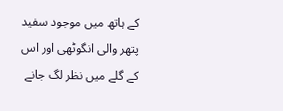کے ہاتھ میں موجود سفید پتھر والی انگوٹھی اور اس کے گلے میں نظر لگ جانے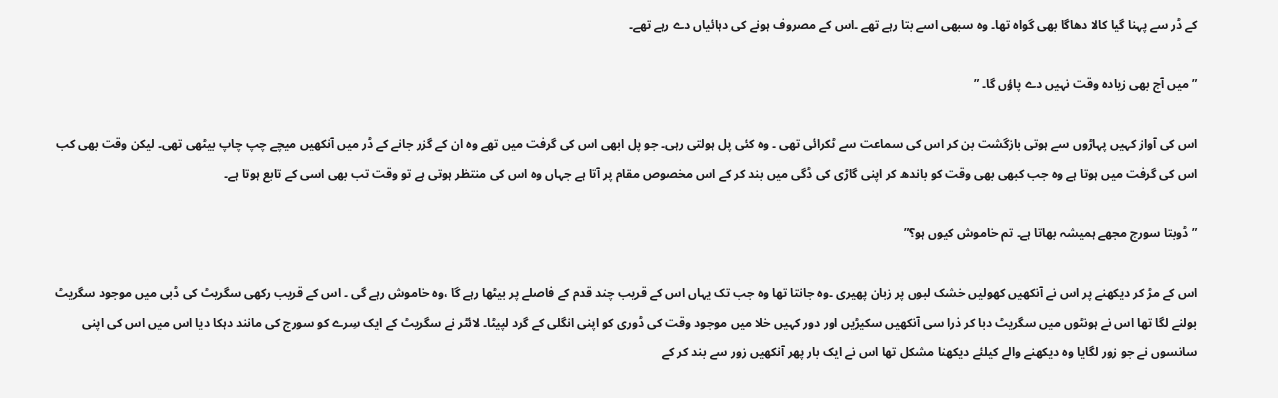کے ڈر سے پہنا گیا کالا دھاگا بھی گواہ تھا۔ وہ سبھی اسے بتا رہے تھے ۔اس کے مصروف ہونے کی دہائیاں دے رہے تھے۔

” میں آج بھی زیادہ وقت نہیں دے پاؤں گا۔ ”

اس کی آواز کہیں پہاڑوں سے ہوتی بازگشت بن کر اس کی سماعت سے ٹکرائی تھی ۔ وہ کئی پل ہولتی رہی۔ جو پل ابھی اس کی گرفت میں تھے وہ ان کے گزر جانے کے ڈر میں آنکھیں میچے چپ چاپ بیٹھی تھی۔ لیکن وقت بھی کب اس کی گرفت میں ہوتا ہے وہ جب کبھی بھی وقت کو باندھ کر اپنی گاڑی کی ڈگی میں بند کر کے اس مخصوص مقام پر آتا ہے جہاں وہ اس کی منتظر ہوتی ہے تو وقت تب بھی اسی کے تابع ہوتا ہے۔

” ڈوبتا سورج مجھے ہمیشہ بھاتا ہے۔ تم خاموش کیوں ہو؟”

اس کے مڑ کر دیکھنے پر اس نے آنکھیں کھولیں خشک لبوں پر زبان پھیری ۔وہ جانتا تھا وہ جب تک یہاں اس کے قریب چند قدم کے فاصلے پر بیٹھا رہے گا ،وہ خاموش رہے گی ۔ اس کے قریب رکھی سگریٹ کی ڈبی میں موجود سگریٹ بولنے لگا تھا اس نے ہونٹوں میں سگریٹ دبا کر ذرا سی آنکھیں سکیڑیں اور دور کہیں خلا میں موجود وقت کی ڈوری کو اپنی انگلی کے گرد لپیٹا۔ لائٹر نے سگریٹ کے ایک سِرے کو سورج کی مانند دہکا دیا اس میں اس کی اپنی سانسوں نے جو زور لگایا وہ دیکھنے والے کیلئے دیکھنا مشکل تھا اس نے ایک بار پھر آنکھیں زور سے بند کر کے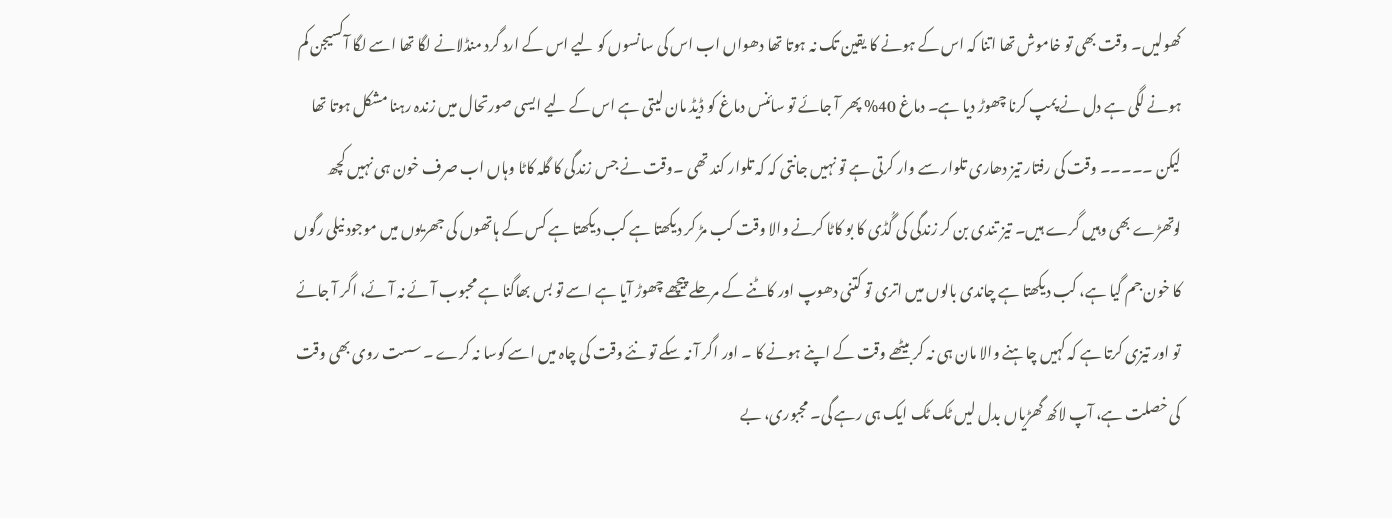کھولیں۔ وقت بھی تو خاموش تھا اتنا کہ اس کے ہونے کا یقین تک نہ ہوتا تھا دھواں اب اس کی سانسوں کو لیے اس کے ارد گرد منڈلانے لگا تھا اسے لگا آکسیجن کم ہونے لگی ہے دل نے پمپ کرنا چھوڑ دیا ہے۔ دماغ 40% پھر آ جائے تو سائنس دماغ کو ڈیڈ مان لیتی ہے اس کے لیے ایسی صورتحال میں زندہ رہنا مشکل ہوتا تھا لیکن ۔۔۔۔۔ وقت کی رفتار تیز دھاری تلوار سے وار کرتی ہے تو نہیں جانتی کہ کہ تلوار کند تھی ۔وقت نے جس زندگی کا گلہ کاٹا وہاں اب صرف خون ہی نہیں کچھ لوتھڑے بھی وہیں گرے ہیں۔ تیز تندی بن کر زندگی کی گُڈی کا بو کاٹا کرنے والا وقت کب مڑ کر دیکھتا ہے کب دیکھتا ہے کس کے ہاتھوں کی جھریوں میں موجود نیلی رگوں کا خون جم گیا ہے، کب دیکھتا ہے چاندی بالوں میں اتری تو کتنی دھوپ اور کاٹنے کے مرحلے پیچھے چھوڑ آیا ہے اسے تو بس بھاگنا ہے محبوب آئے نہ آئے، اگر آ جائے تو اور تیزی کرتا ہے کہ کہیں چاہنے والا مان ہی نہ کر بیٹھے وقت کے اپنے ہونے کا ۔ اور اگر آ نہ سکے تو نئے وقت کی چاہ میں اسے کوسا نہ کرے ۔ سست روی بھی وقت کی خصلت ہے، آپ لاکھ گھڑیاں بدل لیں ٹک ٹک ایک ہی رہے گی۔ مجبوری، بے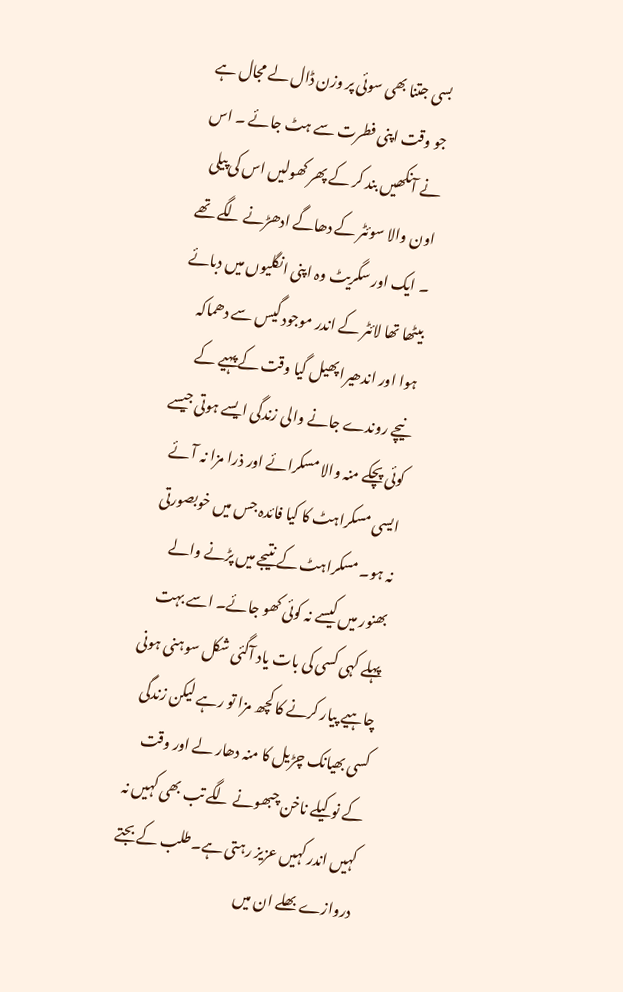بسی جتنا بھی سوئی پر وزن ڈال لے مجال ہے جو وقت اپنی فطرت سے ہٹ جائے ۔ اس نے آنکھیں بند کر کے پھر کھولیں اس کی پیلی اون والا سوئٹر کے دھاگے ادھڑنے لگے تھے ۔ ایک اور سگریٹ وہ اپنی انگلیوں میں دبائے بیٹھا تھا لائٹر کے اندر موجود گیس سے دھماکہ ہوا اور اندھیرا پھیل گیا وقت کے پہیے کے نیچے روندے جانے والی زندگی ایسے ہوتی جیسے کوئی پچکے منہ والا مسکرائے اور ذرا مزا نہ آئے ایسی مسکراہٹ کا کیا فائدہ جس میں خوبصورتی نہ ہو۔ مسکراہٹ کے نتیجے میں پڑنے والے بھنور میں کیسے نہ کوئی کھو جائے۔ اسے بہت پہلے کہی کسی کی بات یاد آگئی شکل سوہنی ہونی چاہیے پیار کرنے کا کچھ مزا تو رہے لیکن زندگی کسی بھیانک چڑیل کا منہ دھار لے اور وقت کے نوکیلے ناخن چبھونے لگے تب بھی کہیں نہ کہیں اندر کہیں عزیز رہتی ہے۔طلب کے بجتے دروازے بھلے ان میں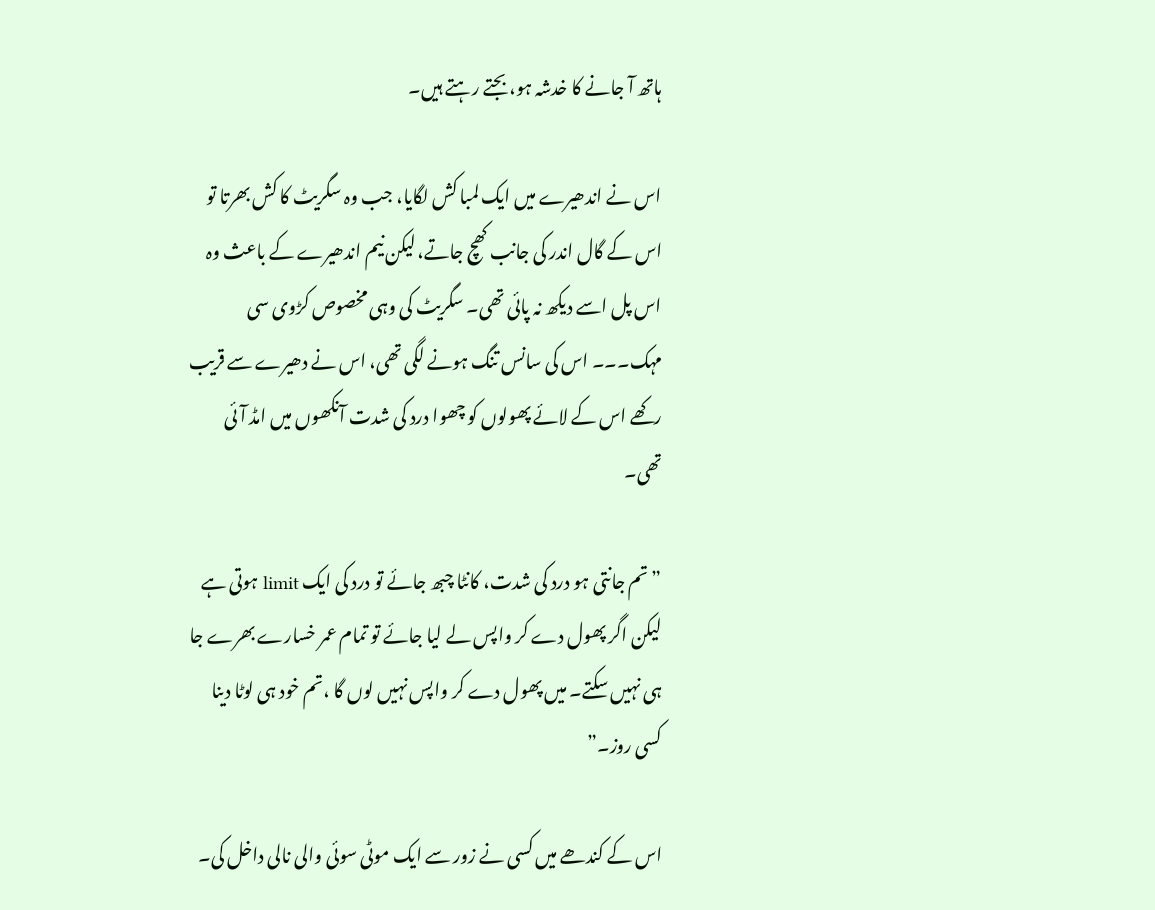ہاتھ آ جانے کا خدشہ ہو، بجتے رہتے ہیں۔

اس نے اندھیرے میں ایک لمبا کش لگایا، جب وہ سگریٹ کا کش بھرتا تو اس کے گال اندر کی جانب کھچ جاتے، لیکن نیم اندھیرے کے باعث وہ اس پل اسے دیکھ نہ پائی تھی۔ سگریٹ کی وہی مخصوص کڑوی سی مہک۔۔۔ اس کی سانس تنگ ہونے لگی تھی، اس نے دھیرے سے قریب رکھے اس کے لائے پھولوں کو چھوا درد کی شدت آنکھوں میں امڈ آئی تھی۔

” تم جانتی ہو درد کی شدت، کانٹا چبھ جائے تو درد کی ایک limit ہوتی ہے لیکن اگر پھول دے کر واپس لے لیا جائے تو تمام عمر خسارے بھرے جا ہی نہیں سکتے۔ میں پھول دے کر واپس نہیں لوں گا ،تم خود ہی لوٹا دینا کسی روز۔”

اس کے کندھے میں کسی نے زور سے ایک موٹی سوئی والی نالی داخل کی۔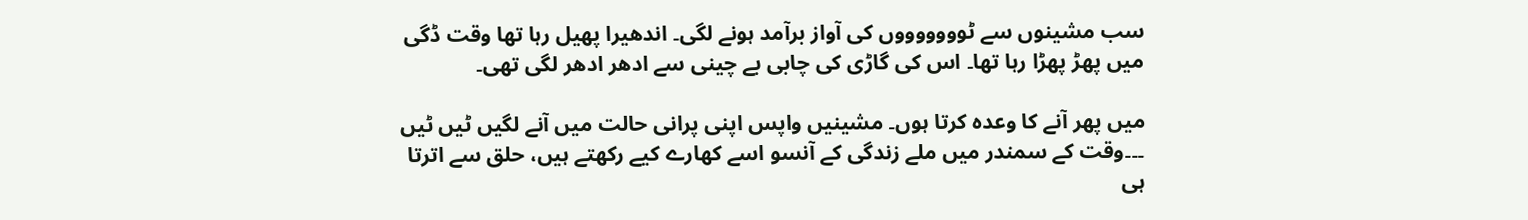سب مشینوں سے ٹوووووووں کی آواز برآمد ہونے لگی۔ اندھیرا پھیل رہا تھا وقت ڈگی میں پھڑ پھڑا رہا تھا۔ اس کی گاڑی کی چابی بے چینی سے ادھر ادھر لگی تھی۔

میں پھر آنے کا وعدہ کرتا ہوں۔ مشینیں واپس اپنی پرانی حالت میں آنے لگیں ٹیں ٹیں ۔۔۔وقت کے سمندر میں ملے زندگی کے آنسو اسے کھارے کیے رکھتے ہیں، حلق سے اترتا ہی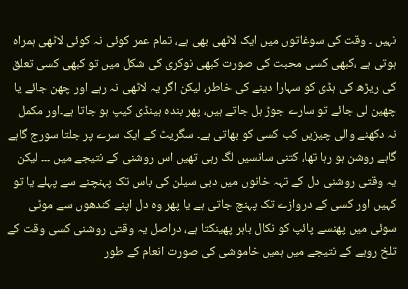نہیں ۔ وقت کی سوغاتوں میں ایک لاٹھی بھی ہے، تمام عمر کوئی نہ کوئی لاٹھی ہمراہ ہوتی ہے ،کبھی کسی محبت کی صورت کبھی نوکری کی شکل میں تو کبھی کسی تعلق کی ریڑھ کی ہڈی کو سہارا دینے کی خاطر، لیکن اگر یہ لاٹھی نہ رہے اور چھن جائے یا چھین لی جائے تو سارے جوڑ ہل جاتے ہیں، پھر بندہ ہینڈی کیپ ہو جاتا ہے۔اور مکمل نہ دکھنے والی چیزیں کب کسی کو بھاتی ہے۔ سگریٹ کے ایک سرے پر جلتا سورج گاہے گاہے روشن ہو رہا تھا، کتنی سانسیں لگ رہی تھیں اس روشنی کے نتیجے میں ۔۔۔ لیکن یہ وقتی روشنی دل کے تہہ خانوں میں دبی سیلن کی باس تک پہنچنے سے پہلے یا تو کہیں اور کسی کے دروازے تک پہنچ جاتی ہے یا پھر وہ دل اپنے کندھوں سے موٹی سوئی میں پھنسے پائپ کو نکال باہر پھینکتا ہے، دراصل یہ وقتی روشنی کسی وقت کے تلخ رویے کے نتیجے میں ہمیں خاموشی کی صورت انعام کے طور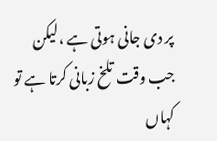پر دی جانی ہوتی ہے ،لیکن جب وقت تلخ زبانی کرتا ہے تو کہاں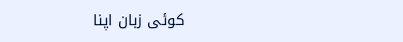کوئی زبان اپنا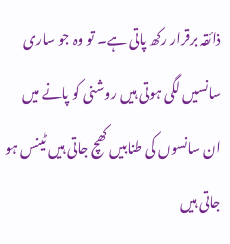ذائقہ برقرار رکھ پاتی ہے۔ تو وہ جو ساری سانسیں لگی ہوتی ہیں روشنی کو پانے میں ان سانسوں کی طنابیں کھچ جاتی ہیں ٹینس ہو جاتی ہیں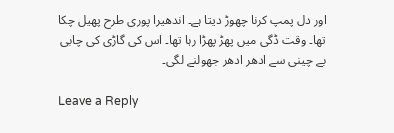اور دل پمپ کرنا چھوڑ دیتا ہے۔ اندھیرا پوری طرح پھیل چکا تھا۔ وقت ڈگی میں پھڑ پھڑا رہا تھا۔ اس کی گاڑی کی چابی بے چینی سے ادھر ادھر جھولنے لگی۔

Leave a Reply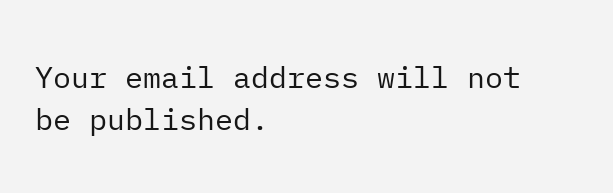Your email address will not be published.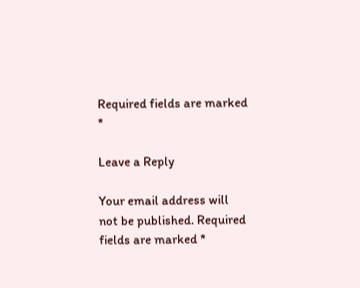Required fields are marked *

Leave a Reply

Your email address will not be published. Required fields are marked *